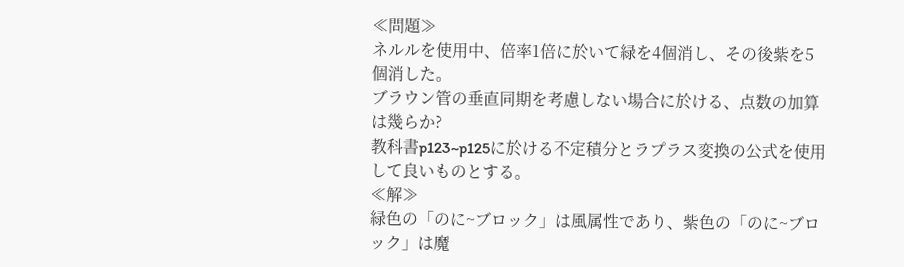≪問題≫
ネルルを使用中、倍率1倍に於いて緑を4個消し、その後紫を5個消した。
ブラウン管の垂直同期を考慮しない場合に於ける、点数の加算は幾らか?
教科書p123~p125に於ける不定積分とラプラス変換の公式を使用して良いものとする。
≪解≫
緑色の「のに~ブロック」は風属性であり、紫色の「のに~ブロック」は魔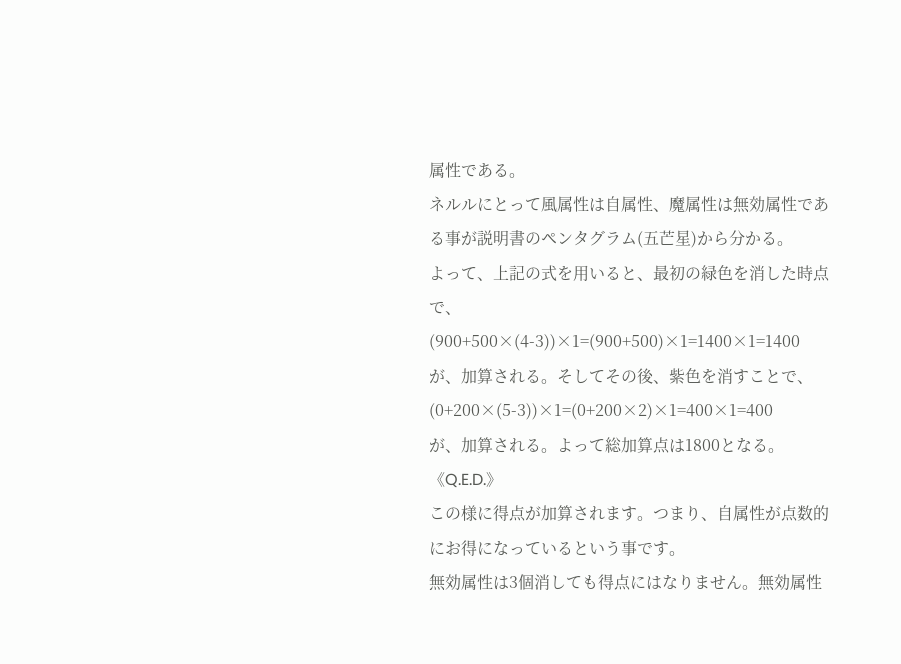属性である。
ネルルにとって風属性は自属性、魔属性は無効属性である事が説明書のペンタグラム(五芒星)から分かる。
よって、上記の式を用いると、最初の緑色を消した時点で、
(900+500×(4-3))×1=(900+500)×1=1400×1=1400
が、加算される。そしてその後、紫色を消すことで、
(0+200×(5-3))×1=(0+200×2)×1=400×1=400
が、加算される。よって総加算点は1800となる。
《Q.E.D.》
この様に得点が加算されます。つまり、自属性が点数的にお得になっているという事です。
無効属性は3個消しても得点にはなりません。無効属性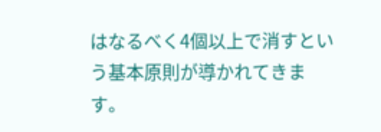はなるべく4個以上で消すという基本原則が導かれてきます。